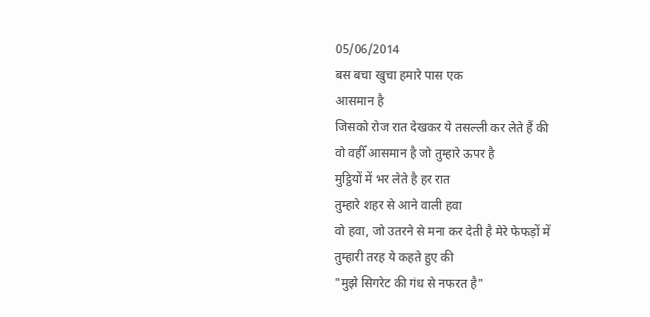05/06/2014
बस बचा खुचा हमारे पास एक
आसमान है
जिसको रोज रात देखकर ये तसल्ली कर लेते हैं की
वो वहीँ आसमान है जो तुम्हारे ऊपर है
मुट्ठियों में भर लेते है हर रात
तुम्हारे शहर से आने वाली हवा
वो हवा, जो उतरने से मना कर देती है मेरे फेफड़ों में
तुम्हारी तरह ये कहते हुए की
"मुझे सिगरेट की गंध से नफरत है"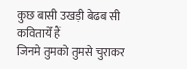कुछ बासी उखड़ी बेढब सी कवितायेँ हैं
जिनमे तुमको तुमसे चुराकर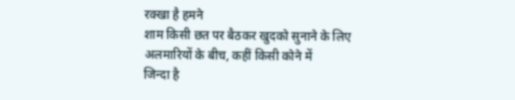रक्खा है हमने
शाम किसी छत पर बैठकर खुदको सुनाने के लिए
अलमारियों के बीच, कहीं किसी कोने में
जिन्दा है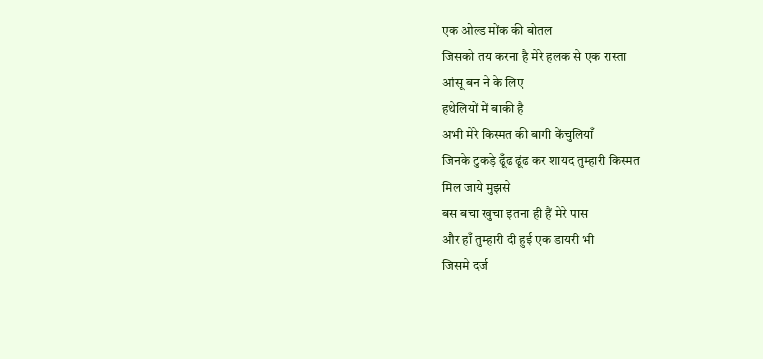एक ओल्ड मोंक की बोतल
जिसको तय करना है मेरे हलक से एक रास्ता
आंसू बन ने के लिए
हथेलियों में बाकी है
अभी मेरे किस्मत की बागी केंचुलियाँ
जिनके टुकड़े ढूँढ ढूंढ कर शायद तुम्हारी किस्मत
मिल जाये मुझसे
बस बचा खुचा इतना ही हैं मेरे पास
और हाँ तुम्हारी दी हुई एक डायरी भी
जिसमे दर्ज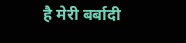है मेरी बर्बादी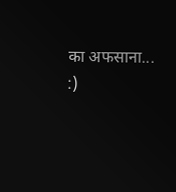का अफसाना... :)